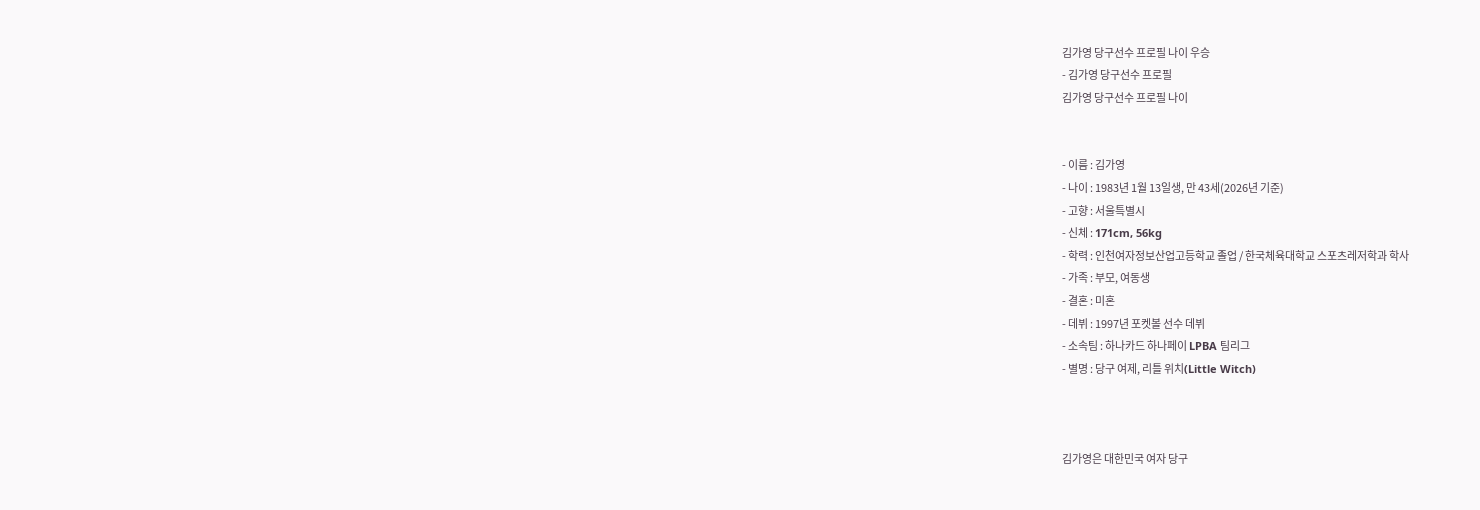김가영 당구선수 프로필 나이 우승
- 김가영 당구선수 프로필
김가영 당구선수 프로필 나이


- 이름 : 김가영
- 나이 : 1983년 1월 13일생, 만 43세(2026년 기준)
- 고향 : 서울특별시
- 신체 : 171cm, 56kg
- 학력 : 인천여자정보산업고등학교 졸업 / 한국체육대학교 스포츠레저학과 학사
- 가족 : 부모, 여동생
- 결혼 : 미혼
- 데뷔 : 1997년 포켓볼 선수 데뷔
- 소속팀 : 하나카드 하나페이 LPBA 팀리그
- 별명 : 당구 여제, 리틀 위치(Little Witch)



김가영은 대한민국 여자 당구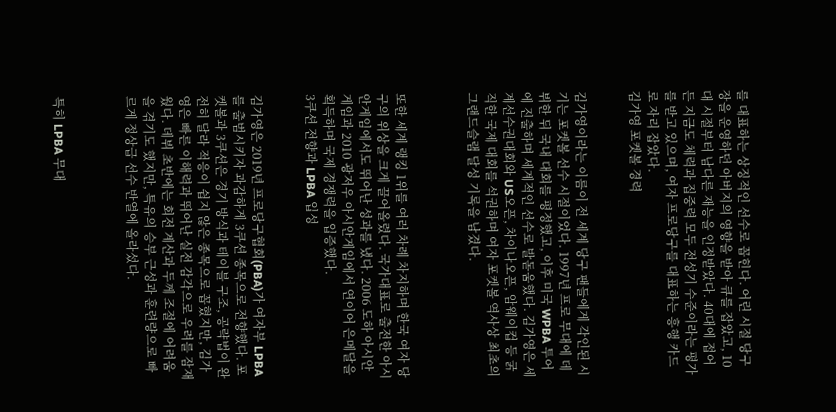를 대표하는 상징적인 선수로 꼽힌다. 어린 시절 당구장을 운영하던 아버지의 영향을 받아 큐를 잡았고, 10대 시절부터 남다른 재능을 인정받았다. 40대에 접어든 지금도 체력과 집중력 모두 전성기 수준이라는 평가를 받고 있으며, 여자 프로당구를 대표하는 흥행 카드로 자리 잡았다.
김가영 포켓볼 경력


김가영이라는 이름이 전 세계 당구 팬들에게 각인된 시기는 포켓볼 선수 시절이었다. 1997년 프로 무대에 데뷔한 뒤 국내 대회를 평정했고, 이후 미국 WPBA 투어에 진출하며 세계적인 선수로 발돋움했다. 김가영은 세계선수권대회와 US오픈, 차이나오픈, 암웨이컵 등 굵직한 국제 대회를 석권하며 여자 포켓볼 역사상 최초의 그랜드슬램 달성 기록을 남겼다.



또한 세계 랭킹 1위를 여러 차례 차지하며 한국 여자 당구의 위상을 크게 끌어올렸다. 국가대표로 출전한 아시안게임에서도 뛰어난 성과를 냈다. 2006 도하 아시안게임과 2010 광저우 아시안게임에서 연이어 은메달을 획득하며 국제 경쟁력을 입증했다.
3쿠션 전향과 LPBA 입성


김가영은 2019년 프로당구협회(PBA)가 여자부 LPBA를 출범시키자 과감하게 3쿠션 종목으로 전향했다. 포켓볼과 3쿠션은 경기 방식과 테이블 구조, 공략법이 완전히 달라 적응이 쉽지 않은 종목으로 꼽혔지만, 김가영은 빠른 이해력과 뛰어난 실전 감각으로 우려를 잠재웠다. 데뷔 초반에는 회전 계산과 두께 조절에 어려움을 겪기도 했지만, 특유의 승부 근성과 훈련량으로 빠르게 정상급 선수 반열에 올라섰다.



특히 LPBA 무대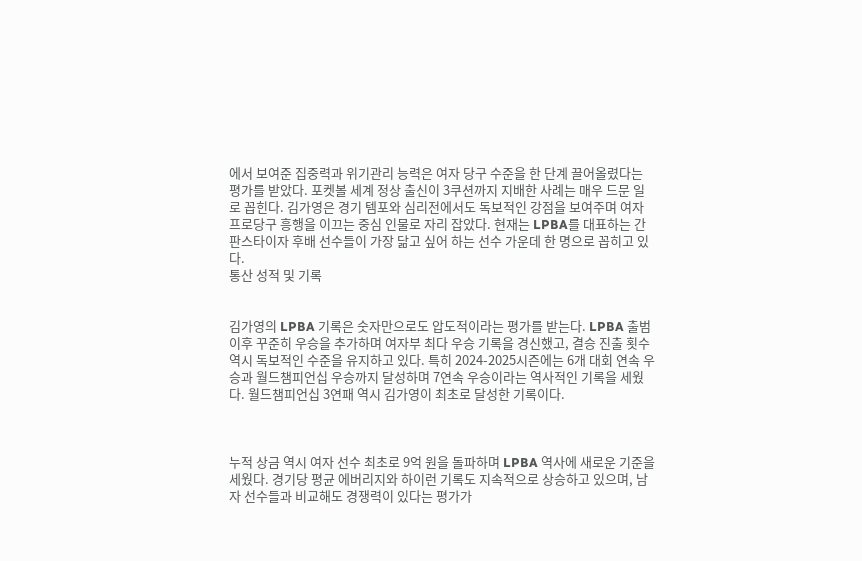에서 보여준 집중력과 위기관리 능력은 여자 당구 수준을 한 단계 끌어올렸다는 평가를 받았다. 포켓볼 세계 정상 출신이 3쿠션까지 지배한 사례는 매우 드문 일로 꼽힌다. 김가영은 경기 템포와 심리전에서도 독보적인 강점을 보여주며 여자 프로당구 흥행을 이끄는 중심 인물로 자리 잡았다. 현재는 LPBA를 대표하는 간판스타이자 후배 선수들이 가장 닮고 싶어 하는 선수 가운데 한 명으로 꼽히고 있다.
통산 성적 및 기록


김가영의 LPBA 기록은 숫자만으로도 압도적이라는 평가를 받는다. LPBA 출범 이후 꾸준히 우승을 추가하며 여자부 최다 우승 기록을 경신했고, 결승 진출 횟수 역시 독보적인 수준을 유지하고 있다. 특히 2024-2025시즌에는 6개 대회 연속 우승과 월드챔피언십 우승까지 달성하며 7연속 우승이라는 역사적인 기록을 세웠다. 월드챔피언십 3연패 역시 김가영이 최초로 달성한 기록이다.



누적 상금 역시 여자 선수 최초로 9억 원을 돌파하며 LPBA 역사에 새로운 기준을 세웠다. 경기당 평균 에버리지와 하이런 기록도 지속적으로 상승하고 있으며, 남자 선수들과 비교해도 경쟁력이 있다는 평가가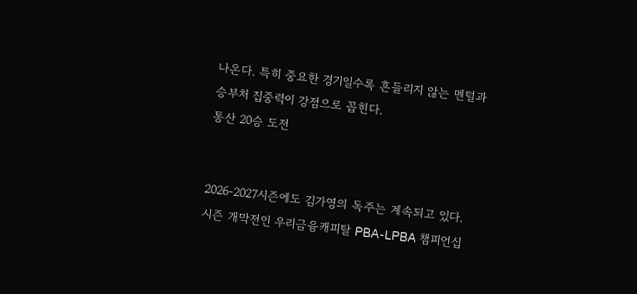나온다. 특히 중요한 경기일수록 흔들리지 않는 멘털과 승부처 집중력이 강점으로 꼽힌다.
통산 20승 도전


2026-2027시즌에도 김가영의 독주는 계속되고 있다. 시즌 개막전인 우리금융캐피탈 PBA-LPBA 챔피언십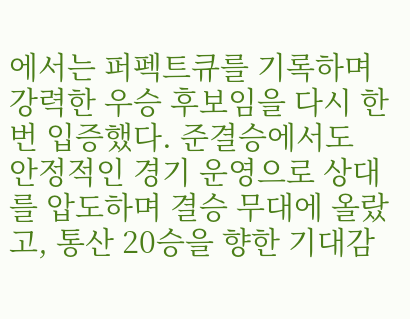에서는 퍼펙트큐를 기록하며 강력한 우승 후보임을 다시 한번 입증했다. 준결승에서도 안정적인 경기 운영으로 상대를 압도하며 결승 무대에 올랐고, 통산 20승을 향한 기대감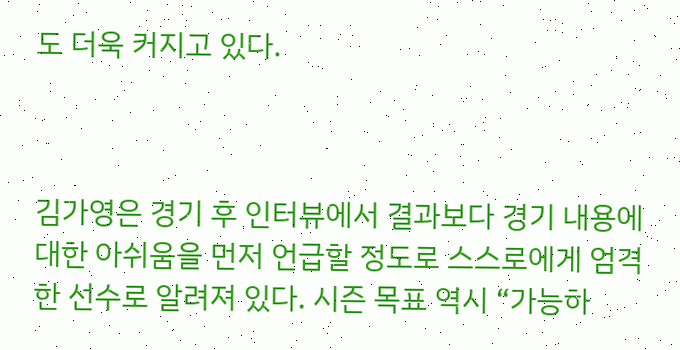도 더욱 커지고 있다.



김가영은 경기 후 인터뷰에서 결과보다 경기 내용에 대한 아쉬움을 먼저 언급할 정도로 스스로에게 엄격한 선수로 알려져 있다. 시즌 목표 역시 “가능하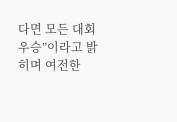다면 모든 대회 우승”이라고 밝히며 여전한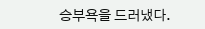승부욕을 드러냈다.